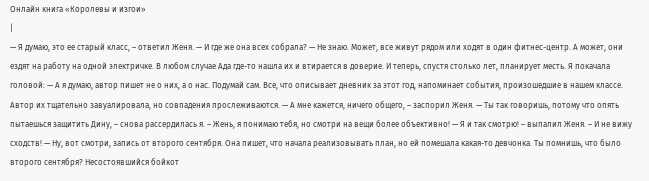Онлайн книга «Королевы и изгои»
|
— Я думаю, это ее старый класс, – ответил Женя. — И где же она всех собрала? — Не знаю. Может, все живут рядом или ходят в один фитнес-центр. А может, они ездят на работу на одной электричке. В любом случае Ада где-то нашла их и втирается в доверие. И теперь, спустя столько лет, планирует месть. Я покачала головой: — А я думаю, автор пишет не о них, а о нас. Подумай сам. Все, что описывает дневник за этот год, напоминает события, произошедшие в нашем классе. Автор их тщательно завуалировала, но совпадения прослеживаются. — А мне кажется, ничего общего, – заспорил Женя. — Ты так говоришь, потому что опять пытаешься защитить Дину, – снова рассердилась я. – Жень, я понимаю тебя, но смотри на вещи более объективно! — Я и так смотрю! – выпалил Женя. – И не вижу сходств! — Ну, вот смотри, запись от второго сентября. Она пишет, что начала реализовывать план, но ей помешала какая-то девчонка. Ты помнишь, что было второго сентября? Несостоявшийся бойкот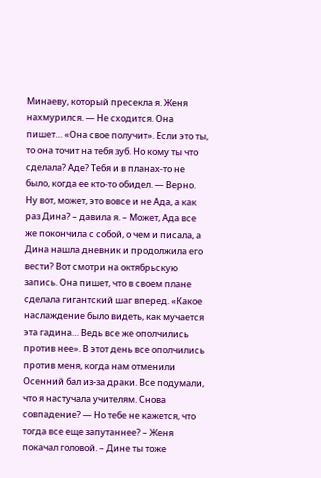Минаеву, который пресекла я. Женя нахмурился. — Не сходится. Она пишет… «Она свое получит». Если это ты, то она точит на тебя зуб. Но кому ты что сделала? Аде? Тебя и в планах-то не было, когда ее кто-то обидел. — Верно. Ну вот, может, это вовсе и не Ада, а как раз Дина? – давила я. – Может, Ада все же покончила с собой, о чем и писала, а Дина нашла дневник и продолжила его вести? Вот смотри на октябрьскую запись. Она пишет, что в своем плане сделала гигантский шаг вперед. «Какое наслаждение было видеть, как мучается эта гадина… Ведь все же ополчились против нее». В этот день все ополчились против меня, когда нам отменили Осенний бал из-за драки. Все подумали, что я настучала учителям. Снова совпадение? — Но тебе не кажется, что тогда все еще запутаннее? – Женя покачал головой. – Дине ты тоже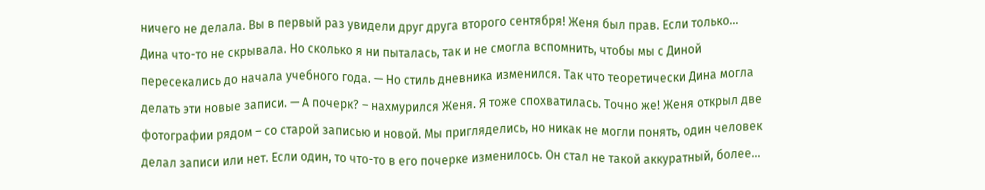ничего не делала. Вы в первый раз увидели друг друга второго сентября! Женя был прав. Если только… Дина что-то не скрывала. Но сколько я ни пыталась, так и не смогла вспомнить, чтобы мы с Диной пересекались до начала учебного года. — Но стиль дневника изменился. Так что теоретически Дина могла делать эти новые записи. — А почерк? – нахмурился Женя. Я тоже спохватилась. Точно же! Женя открыл две фотографии рядом – со старой записью и новой. Мы пригляделись, но никак не могли понять, один человек делал записи или нет. Если один, то что-то в его почерке изменилось. Он стал не такой аккуратный, более…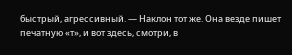быстрый, агрессивный. — Наклон тот же. Она везде пишет печатную «т», и вот здесь, смотри, в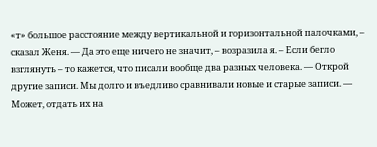«т» большое расстояние между вертикальной и горизонтальной палочками, – сказал Женя. — Да это еще ничего не значит, – возразила я. – Если бегло взглянуть – то кажется, что писали вообще два разных человека. — Открой другие записи. Мы долго и въедливо сравнивали новые и старые записи. — Может, отдать их на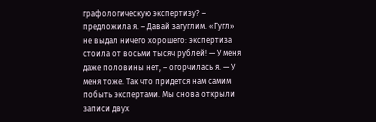графологическую экспертизу? – предложила я. – Давай загуглим. «Гугл» не выдал ничего хорошего: экспертиза стоила от восьми тысяч рублей! — У меня даже половины нет, – огорчилась я. — У меня тоже. Так что придется нам самим побыть экспертами. Мы снова открыли записи двух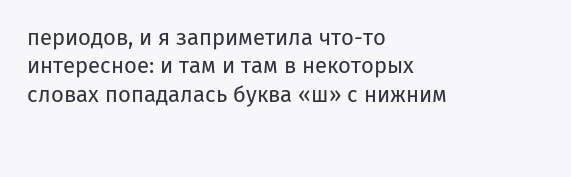периодов, и я заприметила что-то интересное: и там и там в некоторых словах попадалась буква «ш» с нижним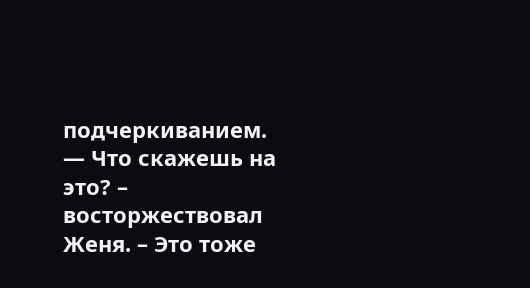подчеркиванием. — Что скажешь на это? – восторжествовал Женя. – Это тоже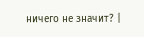ничего не значит? |